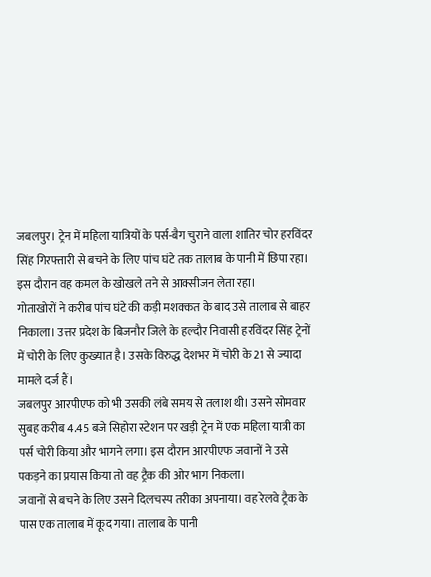जबलपुर। ट्रेन में महिला यात्रियों के पर्स-बैग चुराने वाला शातिर चोर हरविंदर सिंह गिरफ्तारी से बचने के लिए पांच घंटे तक तालाब के पानी में छिपा रहा। इस दौरान वह कमल के खोखले तने से आक्सीजन लेता रहा।
गोताखोरों ने करीब पांच घंटे की कड़ी मशक्कत के बाद उसे तालाब से बाहर निकाला। उत्तर प्रदेश के बिजनौर जिले के हल्दौर निवासी हरविंदर सिंह ट्रेनों में चोरी के लिए कुख्यात है। उसके विरुद्ध देशभर में चोरी के 21 से ज्यादा मामले दर्ज हैं।
जबलपुर आरपीएफ को भी उसकी लंबे समय से तलाश थी। उसने सोमवार सुबह करीब 4.45 बजे सिहोरा स्टेशन पर खड़ी ट्रेन में एक महिला यात्री का पर्स चोरी किया और भागने लगा। इस दौरान आरपीएफ जवानों ने उसे पकड़ने का प्रयास किया तो वह ट्रैक की ओर भाग निकला।
जवानों से बचने के लिए उसने दिलचस्प तरीका अपनाया। वह रेलवे ट्रैक के पास एक तालाब में कूद गया। तालाब के पानी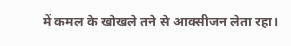में कमल के खोखले तने से आक्सीजन लेता रहा।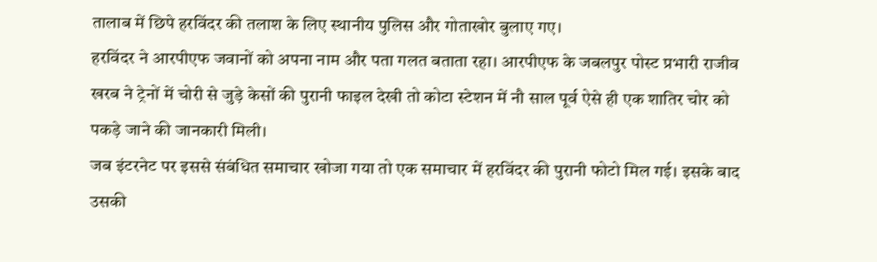तालाब में छिपे हरविंदर की तलाश के लिए स्थानीय पुलिस और गोताखोर बुलाए गए।
हरविंदर ने आरपीएफ जवानों को अपना नाम और पता गलत बताता रहा। आरपीएफ के जबलपुर पोस्ट प्रभारी राजीव खरब ने ट्रेनों में चोरी से जुड़े केसों की पुरानी फाइल देखी तो कोटा स्टेशन में नौ साल पूर्व ऐसे ही एक शातिर चोर को पकड़े जाने की जानकारी मिली।
जब इंटरनेट पर इससे संबंधित समाचार खोजा गया तो एक समाचार में हरविंदर की पुरानी फोटो मिल गई। इसके बाद उसकी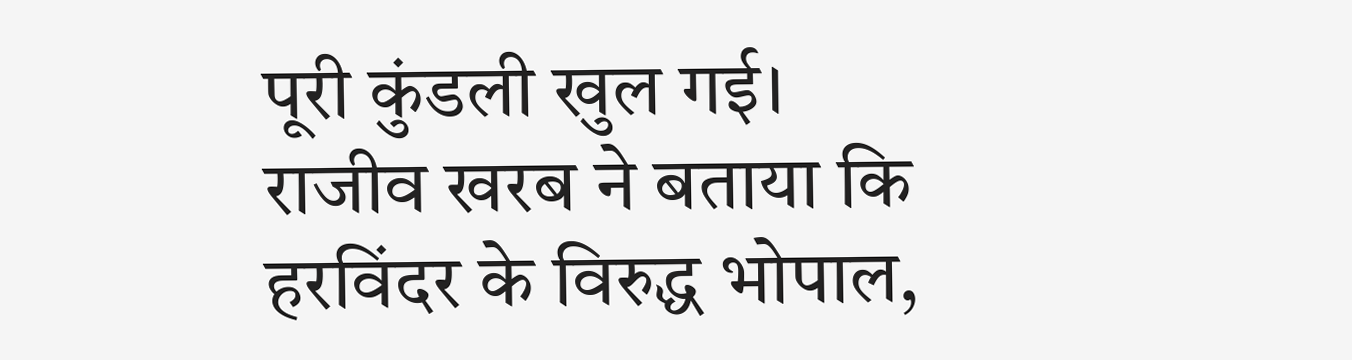पूरी कुंडली खुल गई। राजीव खरब ने बताया कि हरविंदर के विरुद्ध भोपाल,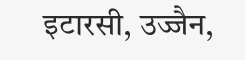इटारसी, उज्जैन,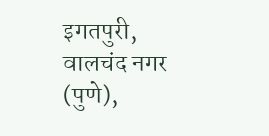इगतपुरी, वालचंद नगर (पुणे),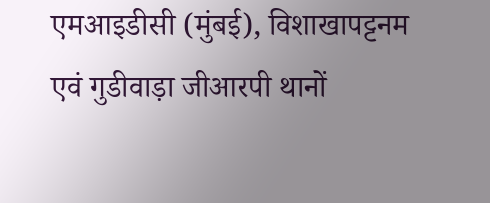एमआइडीसी (मुंबई), विशाखापट्टनम एवं गुडीवाड़ा जीआरपी थानों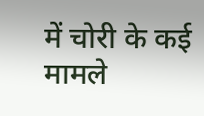में चोरी के कई मामले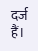दर्ज हैं।